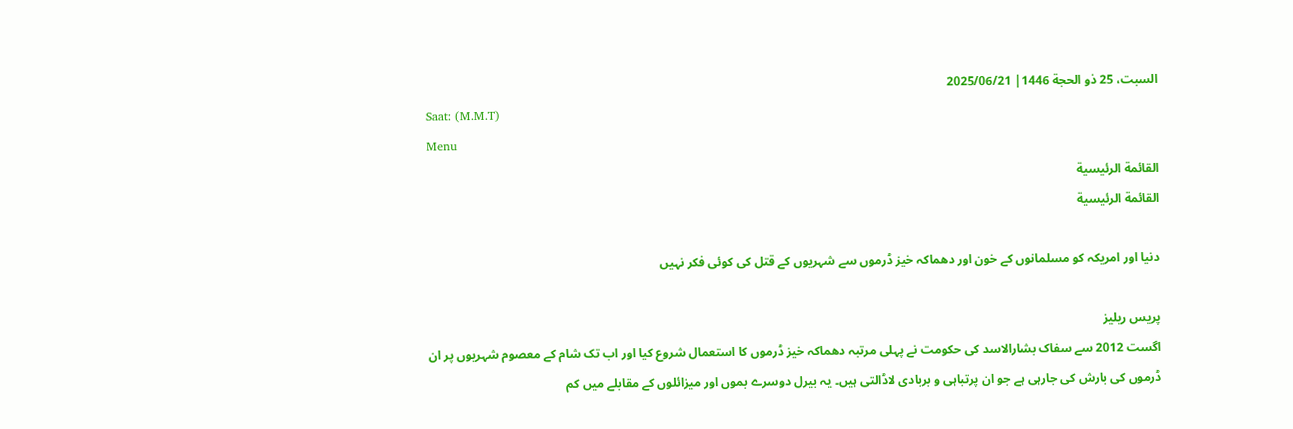السبت، 25 ذو الحجة 1446| 2025/06/21
Saat: (M.M.T)
Menu
القائمة الرئيسية
القائمة الرئيسية

دنیا اور امریکہ کو مسلمانوں کے خون اور دھماکہ خیز ڈرموں سے شہریوں کے قتل کی کوئی فکر نہیں

پریس ریلیز
اگست 2012 سے سفاک بشارالاسد کی حکومت نے پہلی مرتبہ دھماکہ خیز ڈرموں کا استعمال شروع کیا اور اب تک شام کے معصوم شہریوں پر ان ڈرموں کی بارش کی جارہی ہے جو ان پرتباہی و بربادی لاڈالتی ہیں۔ یہ بیرل دوسرے بموں اور میزائلوں کے مقابلے میں کم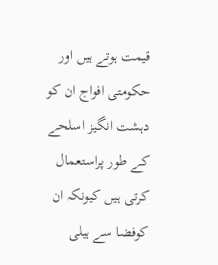قیمت ہوتے ہیں اور حکومتی افواج ان کو دہشت انگیز اسلحے کے طور پراستعمال کرتی ہیں کیونکہ ان کوفضا سے ہیلی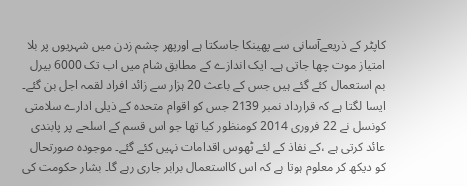کاپٹر کے ذریعےآسانی سے پھینکا جاسکتا ہے اورپھر چشم زدن میں شہریوں پر بلا امتیاز موت چھا جاتی ہے۔ ایک اندازے کے مطابق شام میں اب تک 6000 بیرل بم استعمال کئے گئے ہیں جس کے باعث 20 ہزار سے زائد افراد لقمہ اجل بن گئے۔
ایسا لگتا ہے کہ قرارداد نمبر 2139 جس کو اقوام متحدہ کے ذیلی ادارے سلامتی کونسل نے 22 فروری 2014 کومنظور کیا تھا جو اس قسم کے اسلحے پر پابندی عائد کرتی ہے ،کے نفاذ کے لئے ٹھوس اقدامات نہیں کئے گئے۔ موجودہ صورتحال کو دیکھ کر معلوم ہوتا ہے کہ اس کااستعمال برابر جاری رہے گا۔ بشار حکومت کی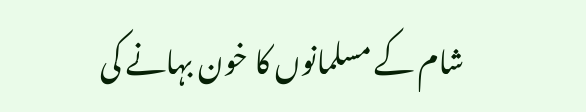شام کے مسلمانوں کا خون بہانے کی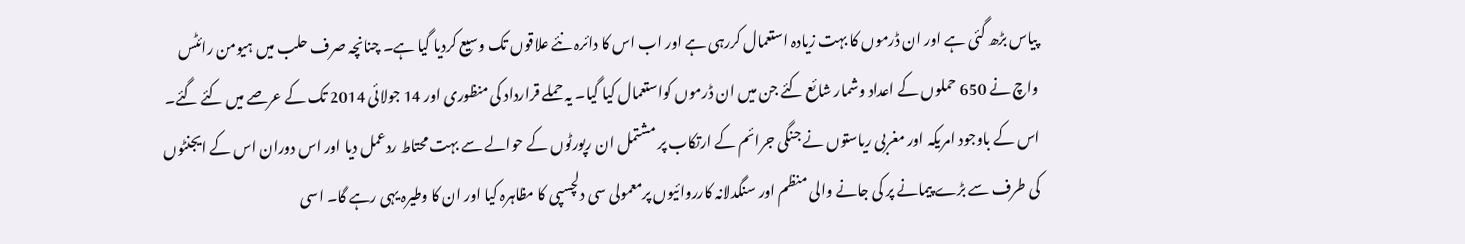پیاس بڑھ گئی ہے اور ان ڈرموں کا بہت زیادہ استعمال کررہی ہے اور اب اس کا دائرہ نئے علاقوں تک وسیع کردیا گیا ہے۔ چنانچہ صرف حلب میں ہیومن رائٹس واچ نے 650 حملوں کے اعداد وشمار شائع کئے جن میں ان ڈرموں کواستعمال کیا گیا۔ یہ حملے قرارداد کی منظوری اور 14 جولائی 2014 تک کے عرصے میں کئے گئے۔ اس کے باوجود امریکہ اور مغربی ریاستوں نے جنگی جرائم کے ارتکاب پر مشتمل ان رپورٹوں کے حوالے سے بہت محتاط ردعمل دیا اور اس دوران اس کے ایجنٹوں کی طرف سے بڑے پیمانے پر کی جانے والی منظم اور سنگدلانہ کارروائیوں پرمعمولی سی دلچسپی کا مظاہرہ کیا اور ان کا وطیرہ یہی رہے گا۔ اسی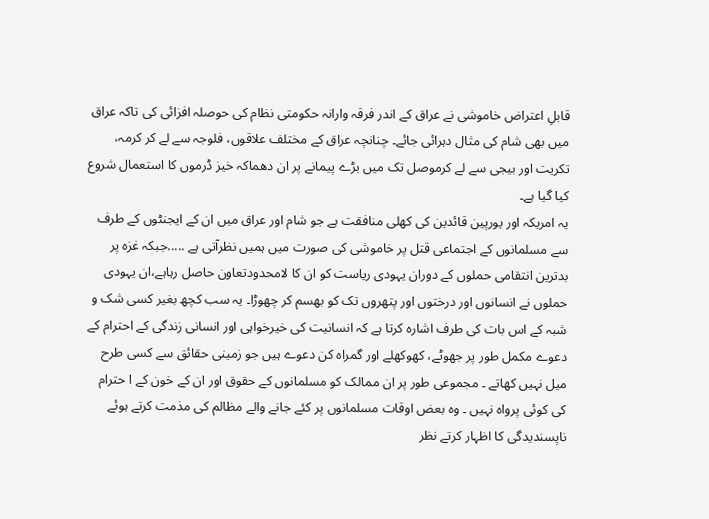قابلِ اعتراض خاموشی نے عراق کے اندر فرقہ وارانہ حکومتی نظام کی حوصلہ افزائی کی تاکہ عراق میں بھی شام کی مثال دہرائی جائے۔ چنانچہ عراق کے مختلف علاقوں، فلوجہ سے لے کر کرمہ، تکریت اور بیجی سے لے کرموصل تک میں بڑے پیمانے پر ان دھماکہ خیز ڈرموں کا استعمال شروع کیا گیا ہے۔
یہ امریکہ اور یورپین قائدین کی کھلی منافقت ہے جو شام اور عراق میں ان کے ایجنٹوں کے طرف سے مسلمانوں کے اجتماعی قتل پر خاموشی کی صورت میں ہمیں نظرآتی ہے .....جبکہ غزہ پر بدترین انتقامی حملوں کے دوران یہودی ریاست کو ان کا لامحدودتعاون حاصل رہاہے،ان یہودی حملوں نے انسانوں اور درختوں اور پتھروں تک کو بھسم کر چھوڑا۔ یہ سب کچھ بغیر کسی شک و شبہ کے اس بات کی طرف اشارہ کرتا ہے کہ انسانیت کی خیرخواہی اور انسانی زندگی کے احترام کے دعوے مکمل طور پر جھوٹے، کھوکھلے اور گمراہ کن دعوے ہیں جو زمینی حقائق سے کسی طرح میل نہیں کھاتے ۔ مجموعی طور پر ان ممالک کو مسلمانوں کے حقوق اور ان کے خون کے ا حترام کی کوئی پرواہ نہیں ۔ وہ بعض اوقات مسلمانوں پر کئے جانے والے مظالم کی مذمت کرتے ہوئے ناپسندیدگی کا اظہار کرتے نظر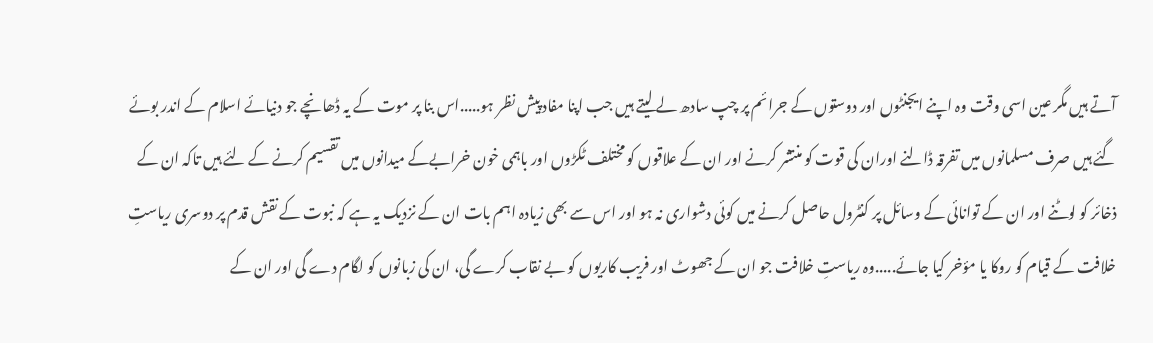آتے ہیں مگر عین اسی وقت وہ اپنے ایجنٹوں اور دوستوں کے جرائم پر چپ سادھ لے لیتے ہیں جب اپنا مفاد پیش نظر ہو.....اس بنا پر موت کے یہ ڈھانچے جو دنیائے اسلام کے اندر بوئے گئے ہیں صرف مسلمانوں میں تفرقہ ڈالنے اوران کی قوت کو منتشر کرنے اور ان کے علاقوں کو مختلف ٹکڑوں اور باہمی خون خرابےکے میدانوں میں تقسیم کرنے کے لئے ہیں تاکہ ان کے ذخائر کو لوٹنے اور ان کے توانائی کے وسائل پر کنٹرول حاصل کرنے میں کوئی دشواری نہ ہو اور اس سے بھی زیادہ اہم بات ان کے نزدیک یہ ہے کہ نبوت کے نقش قدم پر دوسری ریاستِ خلافت کے قیام کو روکا یا مؤخر کیا جائے.....وہ ریاستِ خلافت جو ان کے جھوٹ اور فریب کاریوں کو بے نقاب کرے گی، ان کی زبانوں کو لگام دے گی اور ان کے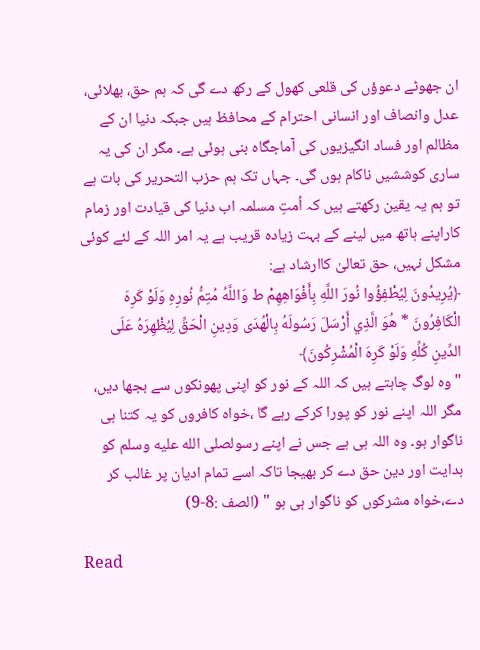ان جھوٹے دعوؤں کی قلعی کھول کے رکھ دے گی کہ ہم حق، بھلائی، عدل وانصاف اور انسانی احترام کے محافظ ہیں جبکہ دنیا ان کے مظالم اور فساد انگیزیوں کی آماجگاہ بنی ہوئی ہے۔ مگر ان کی یہ ساری کوششیں ناکام ہوں گی۔ جہاں تک ہم حزب التحریر کی بات ہے تو ہم یہ یقین رکھتے ہیں کہ اُمتِ مسلمہ اب دنیا کی قیادت اور زمام کاراپنے ہاتھ میں لینے کے بہت زیادہ قریب ہے یہ امر اللہ کے لئے کوئی مشکل نہیں، حق تعالیٰ کاارشاد ہے:
﴿يُرِيدُونَ لِيُطْفِؤُوا نُورَ اللَّهِ بِأَفْوَاهِهِمْ ط وَاللَّهُ مُتِمُّ نُورِهِ وَلَوْ كَرِهَ الْكَافِرُونَ * هُوَ الَّذِي أَرْسَلَ رَسُولَهُ بِالْهُدَى وَدِينِ الْحَقِّ لِيُظْهِرَهُ عَلَى الدِّينِ كُلِّهِ وَلَوْ كَرِهَ الْمُشْرِكُونَ﴾
"وہ لوگ چاہتے ہیں کہ اللہ کے نور کو اپنی پھونکوں سے بجھا دیں، مگر اللہ اپنے نور کو پورا کرکے رہے گا ،خواہ کافروں کو یہ کتنا ہی ناگوار ہو۔ وہ اللہ ہی ہے جس نے اپنے رسولصلى الله عليه وسلم کو ہدایت اور دین حق دے کر بھیجا تاکہ اسے تمام ادیان پر غالب کر دے،خواہ مشرکوں کو ناگوار ہی ہو " (الصف :8-9)

Read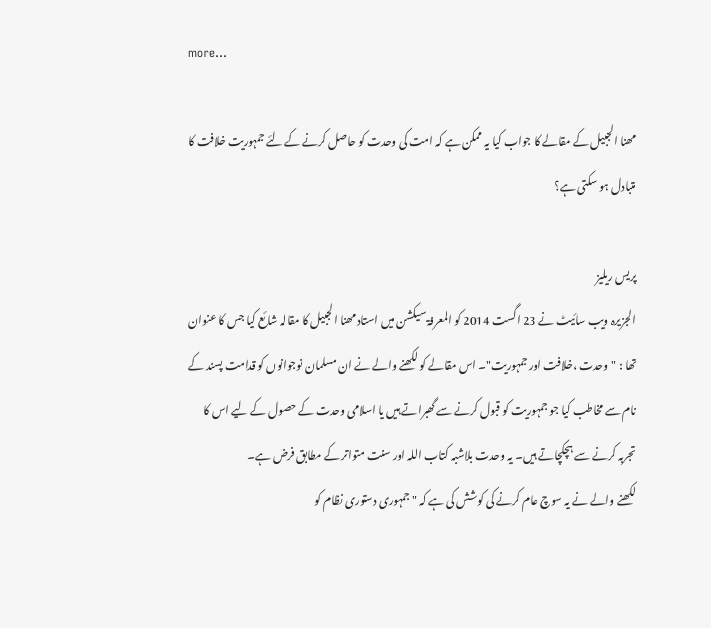more...

مھنا الجبیل کے مقالے کا جواب کیا یہ ممکن ہے کہ امت کی وحدت کو حاصل کرنے کے لئے جمہوریت خلافت کا متبادل ہو سکتی ہے؟

پریس ریلیز
الجزیرہ ویب سائیٹ نے 23 اگست 2014 کو المعرفۃ سیکشن میں استاد مھنا الجبیل کا مقالہ شائع کیا جس کا عنوان تھا : "وحدت ،خلافت اور جمہوریت"۔ اس مقالے کو لکھنے والے نے ان مسلمان نوجوانوں کو قدامت پسند کے نام سے مخاطب کیا جو جمہوریت کو قبول کرنے سے گھبراتے ہیں یا اسلامی وحدت کے حصول کے لیے اس کا تجربہ کرنے سے ہچکچاتے ہیں۔ یہ وحدت بلاشبہ کتاب اللہ اور سنت متواتر کے مطابق فرض ہے۔
لکھنے والے نے یہ سوچ عام کرنے کی کوشش کی ہے کہ "جمہوری دستوری نظام کو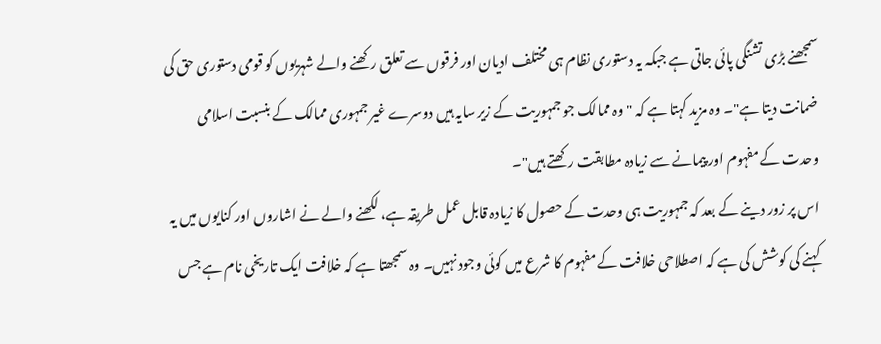سمجھنے بڑی تشنگی پائی جاتی ہے جبکہ یہ دستوری نظام ہی مختلف ادیان اور فرقوں سے تعلق رکھنے والے شہریوں کو قومی دستوری حق کی ضمانت دیتا ہے"۔ وہ مزید کہتا ہے کہ "وہ ممالک جو جمہوریت کے زیر سایہ ہیں دوسرے غیر جمہوری ممالک کے بنسبت اسلامی وحدت کے مفہوم اور پیمانے سے زیادہ مطابقت رکھتے ہیں"۔
اس پر زور دینے کے بعد کہ جمہوریت ہی وحدت کے حصول کا زیادہ قابل عمل طریقہ ہے، لکھنے والے نے اشاروں اور کنایوں میں یہ کہنے کی کوشش کی ہے کہ اصطلاحی خلافت کے مفہوم کا شرع میں کوئی وجود نہیں۔ وہ سمجھتا ہے کہ خلافت ایک تاریخی نام ہے جس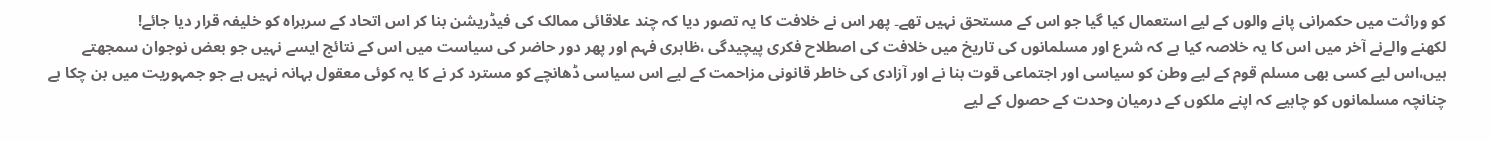کو وراثت میں حکمرانی پانے والوں کے لیے استعمال کیا گیا جو اس کے مستحق نہیں تھے۔ پھر اس نے خلافت کا یہ تصور دیا کہ چند علاقائی ممالک کی فیڈریشن بنا کر اس اتحاد کے سربراہ کو خلیفہ قرار دیا جائے!
لکھنے والےنے آخر میں اس کا یہ خلاصہ کیا ہے کہ شرع اور مسلمانوں کی تاریخ میں خلافت کی اصطلاح فکری پیچیدگی ،ظاہری فہم اور پھر دور حاضر کی سیاست میں اس کے نتائج ایسے نہیں جو بعض نوجوان سمجھتے ہیں،اس لیے کسی بھی مسلم قوم کے لیے وطن کو سیاسی اور اجتماعی قوت بنا نے اور آزادی کی خاطر قانونی مزاحمت کے لیے اس سیاسی ڈھانچے کو مسترد کر نے کا یہ کوئی معقول بہانہ نہیں ہے جو جمہوریت میں بن چکا ہے چنانچہ مسلمانوں کو چاہیے کہ اپنے ملکوں کے درمیان وحدت کے حصول کے لیے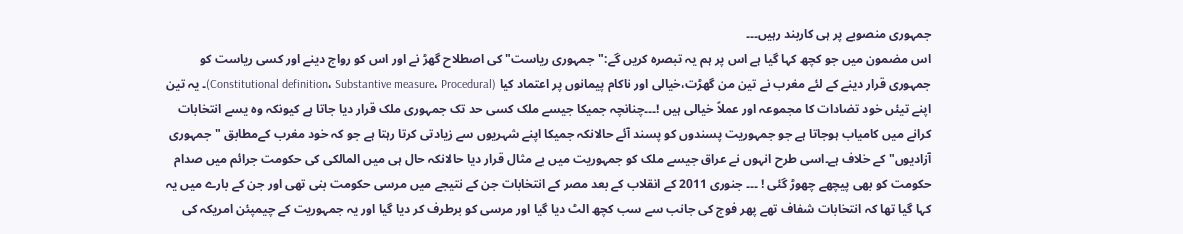جمہوری منصوبے پر ہی کاربند رہیں۔۔۔
اس مضمون میں جو کچھ کہا گیا ہے اس پر ہم یہ تبصرہ کریں گے:"جمہوری ریاست" کی اصطلاح گھڑ نے اور اس کو رواج دینے اور کسی ریاست کو جمہوری قرار دینے کے لئے مغرب نے تین من گھڑت،خیالی اور ناکام پیمانوں پر اعتماد کیا (Constitutional definition، Substantive measure، Procedural)۔ یہ تین اپنے تیئں خود تضادات کا مجموعہ اور عملاً خیالی ہیں !۔۔۔چنانچہ جمیکا جیسے ملک کسی حد تک جمہوری ملک قرار دیا جاتا ہے کیونکہ وہ یسے انتخابات کرانے میں کامیاب ہوجاتا ہے جو جمہوریت پسندوں کو پسند آئے حالانکہ جمیکا اپنے شہریوں سے زیادتی کرتا رہتا ہے جو کہ خود مغرب کےمطابق "جمہوری آزادیوں" کے خلاف ہے۔اسی طرح انہوں نے عراق جیسے ملک کو جمہوریت میں بے مثال قرار دیا حالانکہ حال ہی میں المالکی کی حکومت جرائم میں صدام حکومت کو بھی پیچھے چھوڑ گئی ! ۔۔۔ جنوری 2011 کے انقلاب کے بعد مصر کے انتخابات جن کے نتیجے میں مرسی حکومت بنی تھی اور جن کے بارے میں یہ کہا گیا تھا کہ انتخابات شفاف تھے پھر فوج کی جانب سے سب کچھ الٹ دیا گیا اور مرسی کو برطرف کر دیا گیا اور یہ جمہوریت کے چیمپئن امریکہ کی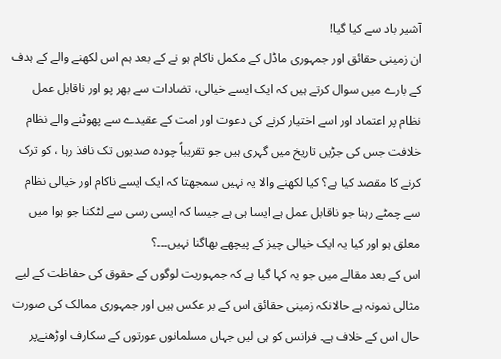آشیر باد سے کیا گیا!
ان زمینی حقائق اور جمہوری ماڈل کے مکمل ناکام ہو نے کے بعد ہم اس لکھنے والے کے ہدف کے بارے میں سوال کرتے ہیں کہ ایک ایسے خیالی، تضادات سے بھر پو اور ناقابل عمل نظام پر اعتماد اور اسے اختیار کرنے کی دعوت اور امت کے عقیدے سے پھوٹنے والے نظام خلافت جس کی جڑیں تاریخ میں گہری ہیں جو تقریباً چودہ صدیوں تک نافذ رہا ، کو ترک کرنے کا مقصد کیا ہے؟ کیا لکھنے والا یہ نہیں سمجھتا کہ ایک ایسے ناکام اور خیالی نظام سے چمٹے رہنا جو ناقابل عمل ہے ایسا ہی ہے جیسا کہ ایسی رسی سے لٹکنا جو ہوا میں معلق ہو اور کیا یہ ایک خیالی چیز کے پیچھے بھاگنا نہیں۔۔۔؟
اس کے بعد مقالے میں جو یہ کہا گیا ہے کہ جمہوریت لوگوں کے حقوق کی حفاظت کے لیے مثالی نمونہ ہے حالانکہ زمینی حقائق اس کے بر عکس ہیں اور جمہوری ممالک کی صورت حال اس کے خلاف ہے۔ فرانس کو ہی لیں جہاں مسلمانوں عورتوں کے سکارف اوڑھنےپر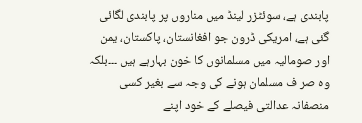پابندی ہے، سوئٹزر لینڈ میں مناروں پر پابندی لگائی گئی ہے، امریکی ڈرون جو افغانستان، پاکستان، یمن اور صومالیہ میں مسلمانوں کا خون بہارہے ہیں ۔۔۔بلکہ وہ صر ف مسلمان ہونے کی وجہ سے بغیر کسی منصفانہ عدالتی فیصلے کے خود اپنے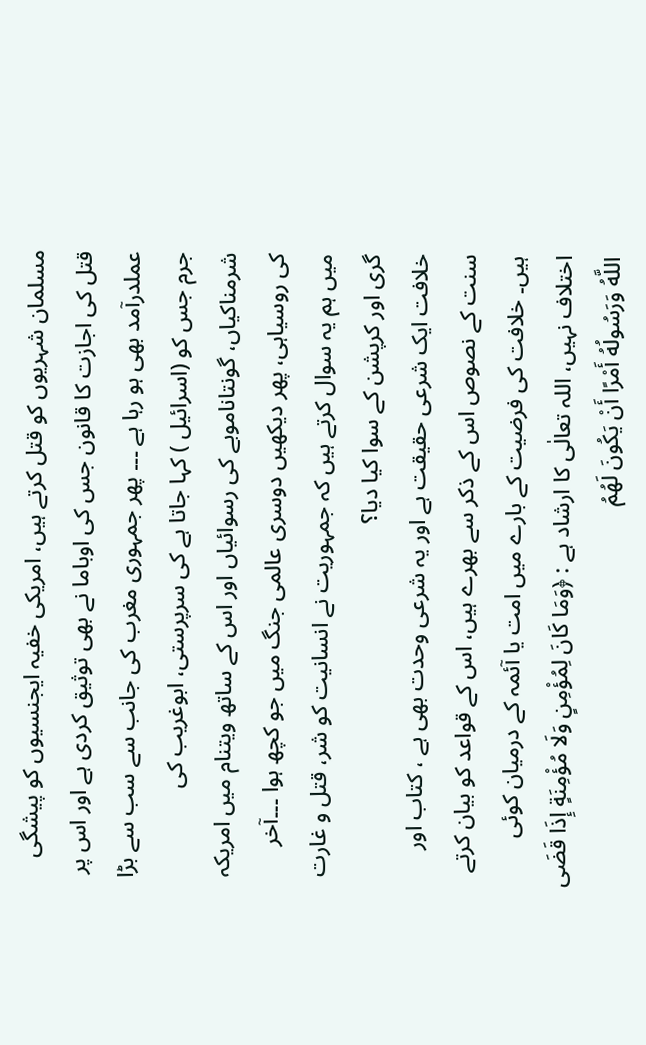مسلمان شہریوں کو قتل کرتے ہیں، امریکی خفیہ ایجنسیوں کو پیشگی قتل کی اجازت کا قانون جس کی اوباما نے بھی توثیق کردی ہے اور اس پر عملدرآمد بھی ہو رہا ہے ۔۔۔ پھر جمہوری مغرب کی جانب سے سب سے بڑا جرم جس کو (اسرائیل ) کہا جاتا ہے کی سرپرستی، ابوغریب کی شرمناکیاں، گونتاناموبے کی رسوائیاں اور اس کے ساتھ ویتنام میں امریکہ کی روسیاہی، پھر دیکھیں دوسری عالمی جنگ میں جو کچھ ہوا ۔۔۔آخر میں ہم یہ سوال کرتے ہیں کہ جمہوریت نے انسانیت کو شر، قتل و غارت گری اور کرپشن کے سوا کیا دیا؟
خلافت ایک شرعی حقیقت ہے اور یہ شرعی وحدت بھی ہے ، کتاب اور سنت کے نصوص اس کے ذکر سے بھرے ہیں، اس کے قواعد کو بیان کرتے ہیں۔ خلافت کی فرضیت کے بارے میں امت یا آئمہ کے درمیان کوئی اختلاف نہیں، اللہ تعالٰی کا ارشاد ہے : ﴿وَمَا كَانَ لِمُؤْمِنٍ وَلَا مُؤْمِنَةٍ إِذَا قَضَى اللَّهُ وَرَسُولُهُ أَمْرًا أَنْ يَكُونَ لَهُمُ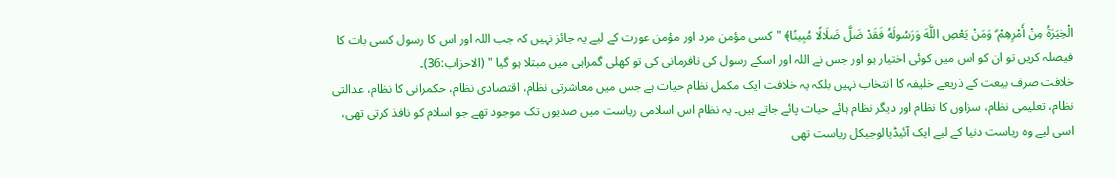الْخِيَرَةُ مِنْ أَمْرِهِمْ ۗ وَمَنْ يَعْصِ اللَّهَ وَرَسُولَهُ فَقَدْ ضَلَّ ضَلَالًا مُبِينًا﴾ "کسی مؤمن مرد اور مؤمن عورت کے لیے یہ جائز نہیں کہ جب اللہ اور اس کا رسول کسی بات کا فیصلہ کریں تو ان کو اس میں کوئی اختیار ہو اور جس نے اللہ اور اسکے رسول کی نافرمانی کی تو کھلی گمراہی میں مبتلا ہو گیا " (الاحزاب:36)۔
خلافت صرف بیعت کے ذریعے خلیفہ کا انتخاب نہیں بلکہ یہ خلافت ایک مکمل نظام حیات ہے جس میں معاشرتی نظام، اقتصادی نظام، حکمرانی کا نظام، عدالتی نظام، تعلیمی نظام، سزاوں کا نظام اور دیگر نظام ہائے حیات پائے جاتے ہیں۔ یہ نظام اس اسلامی ریاست میں صدیوں تک موجود تھے جو اسلام کو نافذ کرتی تھی، اسی لیے وہ ریاست دنیا کے لیے ایک آئیڈیالوجیکل ریاست تھی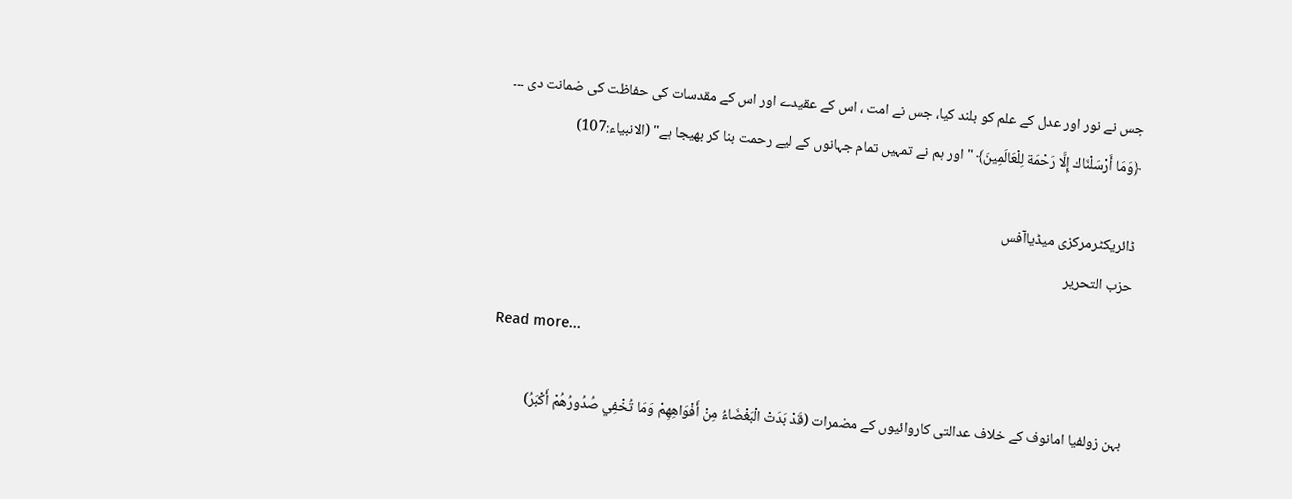جس نے نور اور عدل کے علم کو بلند کیا، جس نے امت ، اس کے عقیدے اور اس کے مقدسات کی حفاظت کی ضمانت دی ۔۔۔
﴿وَمَا أَرْسَلْنَاك إِلَّا رَحْمَة لِلْعَالَمِينَ﴾ "اور ہم نے تمہیں تمام جہانوں کے لیے رحمت بنا کر بھیجا ہے" (الانبیاء:107)

ڈائریکٹرمرکزی میڈیاآفس
حزب التحریر

Read more...

بہن زولفیا امانوف کے خلاف عدالتی کاروائیوں کے مضمرات (قَدْ بَدَتْ الْبَغْضَاءُ مِنْ أَفْوَاهِهِمْ وَمَا تُخْفِي صُدُورُهُمْ أَكْبَرُ)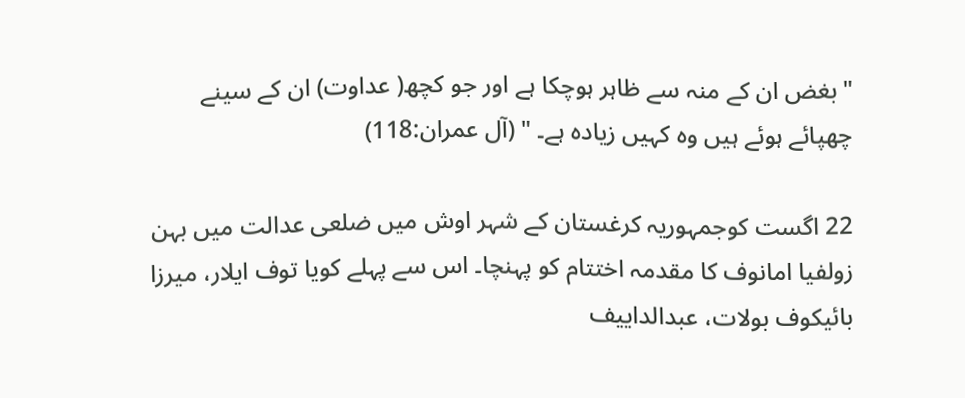"بغض ان کے منہ سے ظاہر ہوچکا ہے اور جو کچھ( عداوت) ان کے سینے چھپائے ہوئے ہیں وہ کہیں زیادہ ہے۔ " (آل عمران:118)

22 اگست کوجمہوریہ کرغستان کے شہر اوش میں ضلعی عدالت میں بہن زولفیا امانوف کا مقدمہ اختتام کو پہنچا۔ اس سے پہلے کویا توف ایلار، میرزا بائیکوف بولات، عبدالداییف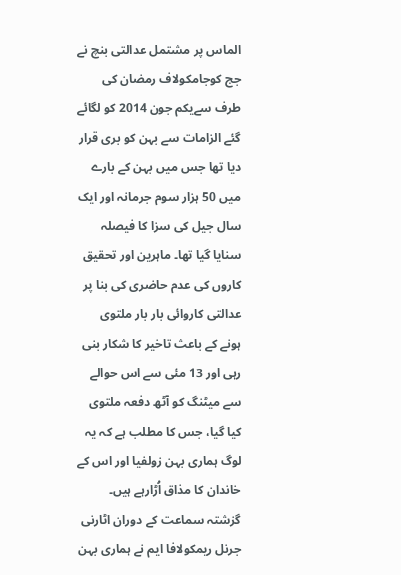الماس پر مشتمل عدالتی بنچ نے جج کوجامکولاف رمضان کی طرف سےیکم جون 2014 کو لگائے گئے الزامات سے بہن کو بری قرار دیا تھا جس میں بہن کے بارے میں 50 ہزار سوم جرمانہ اور ایک سال جیل کی سزا کا فیصلہ سنایا گیا تھا۔ ماہرین اور تحقیق کاروں کی عدم حاضری کی بنا پر عدالتی کاروائی بار بار ملتوی ہونے کے باعث تاخیر کا شکار بنی رہی اور 13 مئی سے اس حوالے سے میٹنگ کو آٹھ دفعہ ملتوی کیا گیا، جس کا مطلب ہے کہ یہ لوگ ہماری بہن زولفیا اور اس کے خاندان کا مذاق اُڑارہے ہیں۔
گزشتہ سماعت کے دوران اٹارنی جرنل ریمکولافا ایم نے ہماری بہن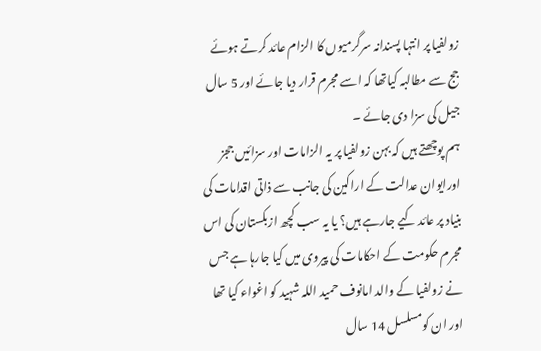زولفیا پر انتہا پسندانہ سرگرمیوں کا الزام عائد کرتے ہوئے جج سے مطالبہ کیاتھا کہ اسے مجرم قرار دیا جائے اور 5 سال جیل کی سزا دی جائے ۔
ہم پوچھتے ہیں کہ بہن زولفیا پر یہ الزامات اور سزائیں ججز اورایوان عدالت کے اراکین کی جانب سے ذاتی اقدامات کی بنیاد پر عائد کیے جارہے ہیں؟ یا یہ سب کچھ ازبکستان کی اس مجرم حکومت کے احکامات کی پیروی میں کیا جارہا ہے جس نے زولفیا کے والد امانوف حمید اللہ شہید کو اغواء کیا تھا اور ان کومسلسل 14 سال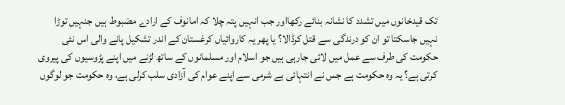تک قیدخانوں میں تشدد کا نشانہ بنائے رکھااور جب انہیں پتہ چلا کہ امانوف کے ارادے مضبوط ہیں جنہیں توڑا نہیں جاسکتا تو ان کو درندگی سے قتل کرڈالا؟ یا پھر یہ کاروائیاں کرغستان کے اندر تشکیل پانے والی اس نئی حکومت کی طرف سے عمل میں لائی جارہی ہیں جو اسلام اور مسلمانوں کے ساتھ لڑنے میں اپنے پڑوسیوں کی پیروی کرتی ہے؟ یہ وہ حکومت ہے جس نے انتہائی بے شرمی سے اپنے عوام کی آزادی سلب کرلی ہے، وہ حکومت جو لوگوں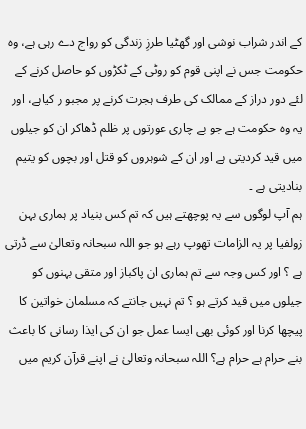کے اندر شراب نوشی اور گھٹیا طرزِ زندگی کو رواج دے رہی ہے، وہ حکومت جس نے اپنی قوم کو روٹی کے ٹکڑوں کو حاصل کرنے کے لئے دور دراز کے ممالک کی طرف ہجرت کرنے پر مجبو ر کیاہے، اور یہ وہ حکومت ہے جو بے چاری عورتوں پر ظلم ڈھاکر ان کو جیلوں میں قید کردیتی ہے اور ان کے شوہروں کو قتل اور بچوں کو یتیم بنادیتی ہے ۔
ہم آپ لوگوں سے یہ پوچھتے ہیں کہ تم کس بنیاد پر ہماری بہن زولفیا پر یہ الزامات تھوپ رہے ہو جو اللہ سبحانہ وتعالیٰ سے ڈرتی ہے ؟ اور کس وجہ سے تم ہماری ان پاکباز اور متقی بہنوں کو جیلوں میں قید کرتے ہو ؟ تم نہیں جانتے کہ مسلمان خواتین کا پیچھا کرنا اور کوئی بھی ایسا عمل جو ان کی ایذا رسانی کا باعث بنے حرام ہے حرام ہے؟ اللہ سبحانہ وتعالیٰ نے اپنے قرآن کریم میں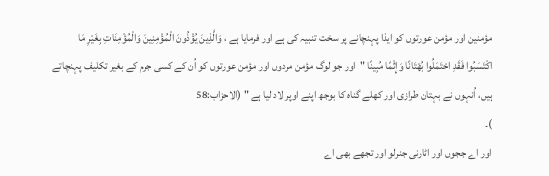مؤمنین اور مؤمن عورتوں کو ایذا پہنچانے پر سخت تنبیہ کی ہے اور فرمایا ہے ، وَالَّذِينَ يُؤْذُونَ الْمُؤْمِنِينَ وَالْمُؤْمِنَاتِ بِغَيْرِ مَا اكْتَسَبُوا فَقَدِ احْتَمَلُوا بُهْتَانًا وَإِثْمًا مُبِينًا "اور جو لوگ مؤمن مردوں اور مؤمن عورتوں کو اُن کے کسی جرم کے بغیر تکلیف پہنچاتے ہیں، اُنہوں نے بہتان طرازی اور کھلے گناہ کا بوجھ اپنے اوپر لاد لیا ہے " (الاحزاب:58
)۔
اور اے ججوں اور اٹارنی جنرلو اور تجھے بھی اے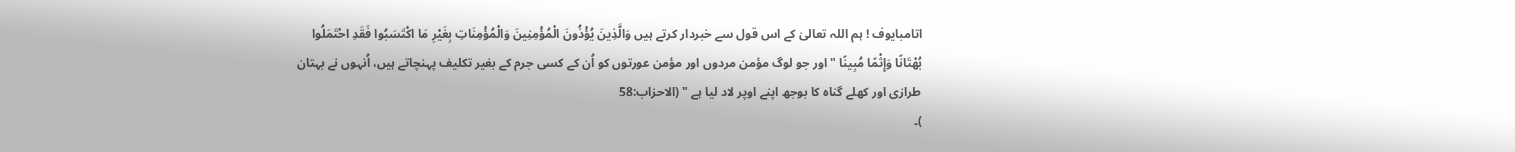اتامبایوف ! ہم اللہ تعالیٰ کے اس قول سے خبردار کرتے ہیں وَالَّذِينَ يُؤْذُونَ الْمُؤْمِنِينَ وَالْمُؤْمِنَاتِ بِغَيْرِ مَا اكْتَسَبُوا فَقَدِ احْتَمَلُوا بُهْتَانًا وَإِثْمًا مُبِينًا "اور جو لوگ مؤمن مردوں اور مؤمن عورتوں کو اُن کے کسی جرم کے بغیر تکلیف پہنچاتے ہیں، اُنہوں نے بہتان طرازی اور کھلے گناہ کا بوجھ اپنے اوپر لاد لیا ہے " (الاحزاب:58
)۔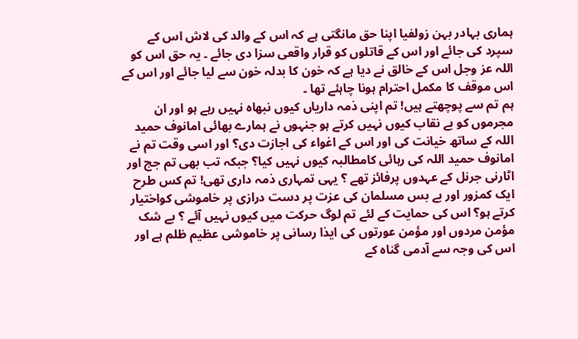ہماری بہادر بہن زولفیا اپنا حق مانگتی ہے کہ اس کے والد کی لاش اس کے سپرد کی جائے اور اس کے قاتلوں کو قرار واقعی سزا دی جائے ۔ یہ حق اس کو اللہ عز وجل اس کے خالق نے دیا ہے کہ خون کا بدلہ خون سے لیا جائے اور اس کے اس موقف کا مکمل احترام ہونا چاہئے تھا ۔
ہم تم سے پوچھتے ہیں! تم اپنی ذمہ داریاں کیوں نبھاہ نہیں رہے ہو اور ان مجرموں کو بے نقاب کیوں نہیں کرتے ہو جنہوں نے ہمارے بھائی امانوف حمید اللہ کے ساتھ خیانت کی اور اس کے اغواء کی اجازت دی؟ اور اسی وقت تم نے امانوف حمید اللہ کی رہائی کامطالبہ کیوں نہیں کیا؟ جبکہ تب بھی تم جج اور اٹارنی جرنل کے عہدوں پرفائز تھے ؟ یہی تمہاری ذمہ داری تھی! تم کس طرح ایک کمزور اور بے بس مسلمان کی عزت پر دست درازی پر خاموشی کواختیار کرتے ہو؟ اس کی حمایت کے لئے تم لوگ حرکت میں کیوں نہیں آئے ؟ بے شک مؤمن مردوں اور مؤمن عورتوں کی ایذا رسانی پر خاموشی عظیم ظلم ہے اور اس کی وجہ سے آدمی گناہ کے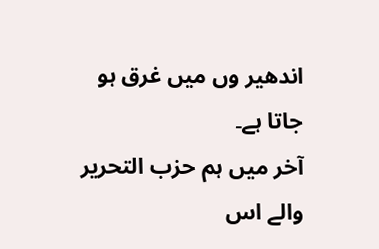اندھیر وں میں غرق ہو جاتا ہے۔
آخر میں ہم حزب التحریر والے اس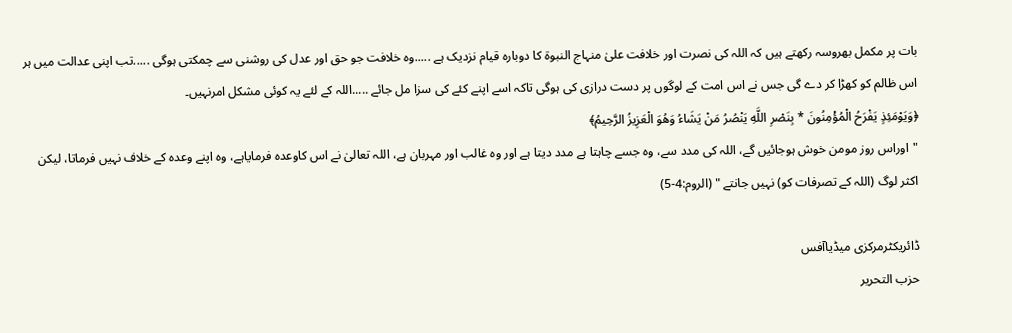بات پر مکمل بھروسہ رکھتے ہیں کہ اللہ کی نصرت اور خلافت علیٰ منہاج النبوۃ کا دوبارہ قیام نزدیک ہے .....وہ خلافت جو حق اور عدل کی روشنی سے چمکتی ہوگی .....تب اپنی عدالت میں ہر اس ظالم کو کھڑا کر دے گی جس نے اس امت کے لوگوں پر دست درازی کی ہوگی تاکہ اسے اپنے کئے کی سزا مل جائے .....اللہ کے لئے یہ کوئی مشکل امرنہیں۔
﴿وَيَوْمَئِذٍ يَفْرَحُ الْمُؤْمِنُونَ * بِنَصْرِ اللَّهِ يَنْصُرُ مَنْ يَشَاءُ وَهُوَ الْعَزِيزُ الرَّحِيمُ﴾
"اوراس روز مومن خوش ہوجائیں گے، اللہ کی مدد سے، وہ جسے چاہتا ہے مدد دیتا ہے اور وہ غالب اور مہربان ہے، اللہ تعالیٰ نے اس کاوعدہ فرمایاہے، وہ اپنے وعدہ کے خلاف نہیں فرماتا، لیکن اکثر لوگ (اللہ کے تصرفات کو) نہیں جانتے " (الروم:4-5)

ڈائریکٹرمرکزی میڈیاآفس
حزب التحریر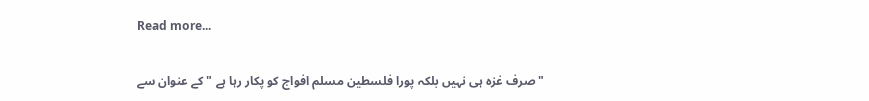Read more...

"صرف غزہ ہی نہیں بلکہ پورا فلسطین مسلم افواج کو پکار رہا ہے " کے عنوان سے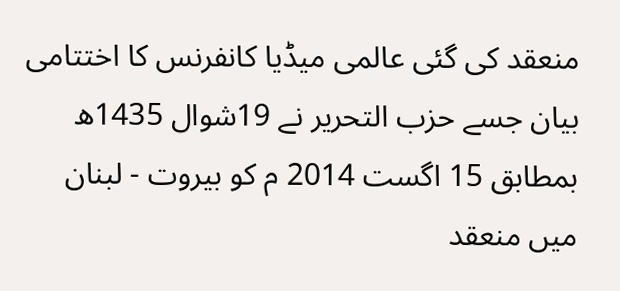منعقد کی گئی عالمی میڈیا کانفرنس کا اختتامی بیان جسے حزب التحریر نے 19شوال 1435ھ بمطابق 15 اگست 2014 م کو بیروت - لبنان میں منعقد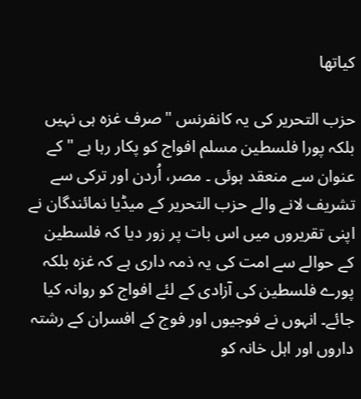کیاتھا

حزب التحریر کی یہ کانفرنس "صرف غزہ ہی نہیں بلکہ پورا فلسطین مسلم افواج کو پکار رہا ہے " کے عنوان سے منعقد ہوئی ۔ مصر، اُردن اور ترکی سے تشریف لانے والے حزب التحریر کے میڈیا نمائندگان نے اپنی تقریروں میں اس بات پر زور دیا کہ فلسطین کے حوالے سے امت کی یہ ذمہ داری ہے کہ غزہ بلکہ پورے فلسطین کی آزادی کے لئے افواج کو روانہ کیا جائے۔ انہوں نے فوجیوں اور فوج کے افسران کے رشتہ داروں اور اہل خانہ کو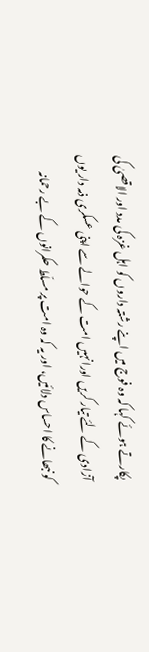پکارتے ہوئے کہا کہ وہ فوج میں اپنے رشتہ داروں کو اہل غزہ کی مدد اور الاقصیٰ کی آزادی کے لئے تیار کریں اورانہیں امت کے حوالے سے اپنی عسکری ذمہ دار یوں کو نبھانے کا احساس دلائیں، اور یہ کہ وہ امت پر مسلّط حکمرانوں کے بے رحمانہ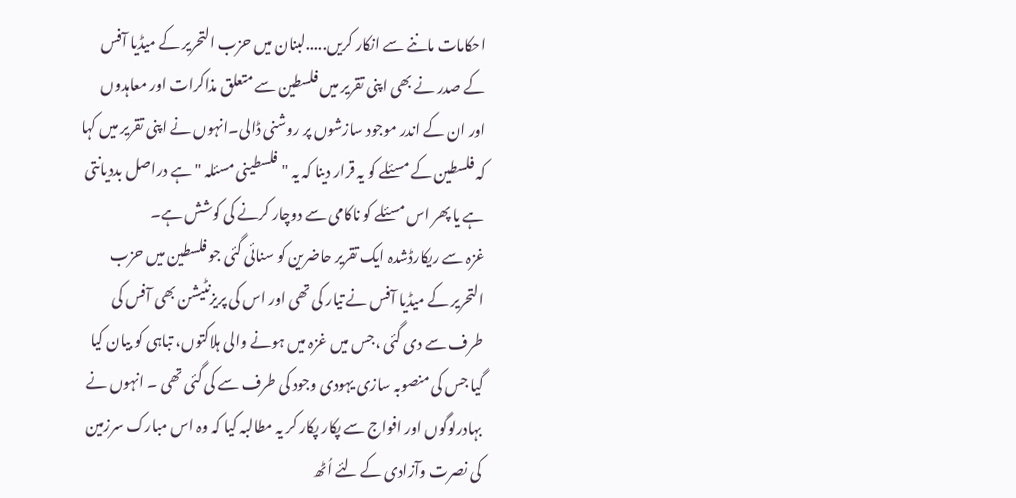احکامات ماننے سے انکار کریں.....لبنان میں حزب التحریر کے میڈیا آفس کے صدر نے بھی اپنی تقریر میں فلسطین سے متعلق مذاکرات اور معاہدوں اور ان کے اندر موجود سازشوں پر روشنی ڈالی۔انہوں نے اپنی تقریر میں کہا کہ فلسطین کے مسئلے کو یہ قرار دینا کہ یہ "فلسطینی مسئلہ " ہے دراصل بددیانتی ہے یا پھر اس مسئلے کو ناکامی سے دوچار کرنے کی کوشش ہے۔
غزہ سے ریکارڈشدہ ایک تقریر حاضرین کو سنائی گئی جو فلسطین میں حزب التحریر کے میڈیا آفس نے تیار کی تھی اور اس کی پریزنٹیشن بھی آفس کی طرف سے دی گئی ،جس میں غزہ میں ہونے والی ہلاکتوں، تباہی کو بیان کیا گیا جس کی منصوبہ سازی یہودی وجود کی طرف سے کی گئی تھی ۔ انہوں نے بہادرلوگوں اور افواج سے پکار پکار کر یہ مطالبہ کیا کہ وہ اس مبارک سرزمین کی نصرت وآزادی کے لئے اُٹھ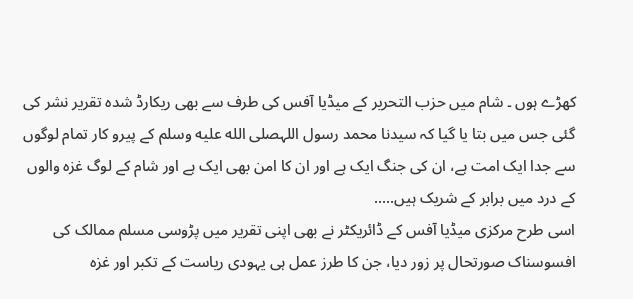کھڑے ہوں ۔ شام میں حزب التحریر کے میڈیا آفس کی طرف سے بھی ریکارڈ شدہ تقریر نشر کی گئی جس میں بتا یا گیا کہ سیدنا محمد رسول اللہصلى الله عليه وسلم کے پیرو کار تمام لوگوں سے جدا ایک امت ہے، ان کی جنگ ایک ہے اور ان کا امن بھی ایک ہے اور شام کے لوگ غزہ والوں کے درد میں برابر کے شریک ہیں.....
اسی طرح مرکزی میڈیا آفس کے ڈائریکٹر نے بھی اپنی تقریر میں پڑوسی مسلم ممالک کی افسوسناک صورتحال پر زور دیا، جن کا طرز عمل ہی یہودی ریاست کے تکبر اور غزہ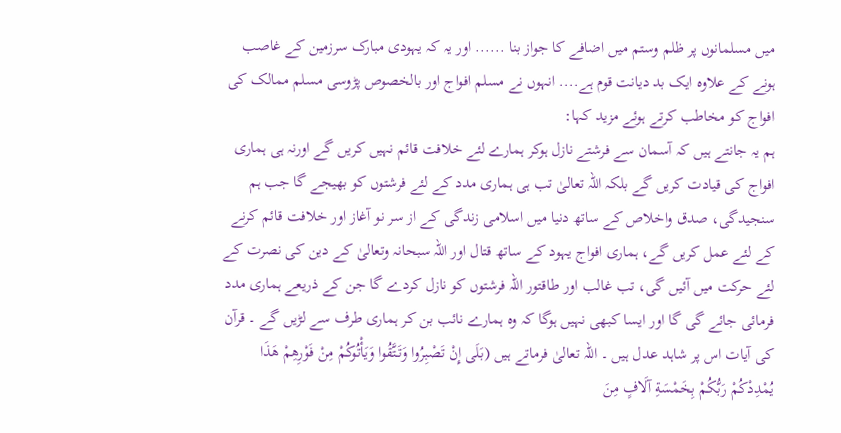میں مسلمانوں پر ظلم وستم میں اضافے کا جواز بنا ...... اور یہ کہ یہودی مبارک سرزمین کے غاصب ہونے کے علاوہ ایک بد دیانت قوم ہے.... انہوں نے مسلم افواج اور بالخصوص پڑوسی مسلم ممالک کی افواج کو مخاطب کرتے ہوئے مزید کہا:
ہم یہ جانتے ہیں کہ آسمان سے فرشتے نازل ہوکر ہمارے لئے خلافت قائم نہیں کریں گے اورنہ ہی ہماری افواج کی قیادت کریں گے بلکہ اللہ تعالیٰ تب ہی ہماری مدد کے لئے فرشتوں کو بھیجے گا جب ہم سنجیدگی، صدق واخلاص کے ساتھ دنیا میں اسلامی زندگی کے از سر نو آغاز اور خلافت قائم کرنے کے لئے عمل کریں گے، ہماری افواج یہود کے ساتھ قتال اور اللہ سبحانہ وتعالیٰ کے دین کی نصرت کے لئے حرکت میں آئیں گی، تب غالب اور طاقتور اللہ فرشتوں کو نازل کردے گا جن کے ذریعے ہماری مدد فرمائی جائے گی گا اور ایسا کبھی نہیں ہوگا کہ وہ ہمارے نائب بن کر ہماری طرف سے لڑیں گے ۔ قرآن کی آیات اس پر شاہد عدل ہیں ۔ اللہ تعالیٰ فرماتے ہیں (بَلَى إِنْ تَصْبِرُوا وَتَتَّقُوا وَيَأْتُوكُمْ مِنْ فَوْرِهِمْ هَذَا يُمْدِدْكُمْ رَبُّكُمْ بِخَمْسَةِ آلَافٍ مِنَ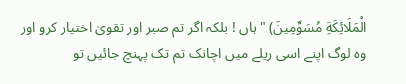الْمَلَائِكَةِ مُسَوِّمِينَ) "ہاں ! بلکہ اگر تم صبر اور تقویٰ اختیار کرو اور وہ لوگ اپنے اسی ریلے میں اچانک تم تک پہنچ جائیں تو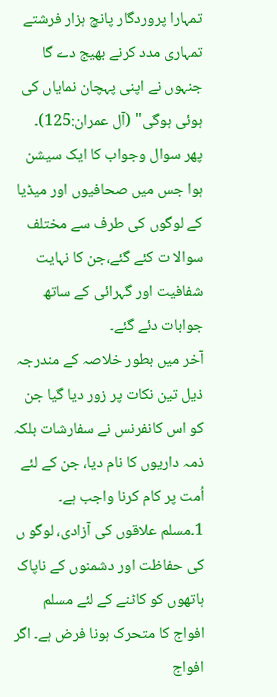تمہارا پروردگار پانچ ہزار فرشتے تمہاری مدد کرنے بھیج دے گا جنہوں نے اپنی پہچان نمایاں کی ہوئی ہوگی" (آل عمران:125)۔
پھر سوال وجواب کا ایک سیشن ہوا جس میں صحافیوں اور میڈیا کے لوگوں کی طرف سے مختلف سوالا ت کئے گئے،جن کا نہایت شفافیت اور گہرائی کے ساتھ جوابات دئے گئے۔
آخر میں بطور خلاصہ کے مندرجہ ذیل تین نکات پر زور دیا گیا جن کو اس کانفرنس نے سفارشات بلکہ ذمہ داریوں کا نام دیا، جن کے لئے اُمت پر کام کرنا واجب ہے۔
1۔مسلم علاقوں کی آزادی، لوگو ں کی حفاظت اور دشمنوں کے ناپاک ہاتھوں کو کاٹنے کے لئے مسلم افواج کا متحرک ہونا فرض ہے۔ اگر افواج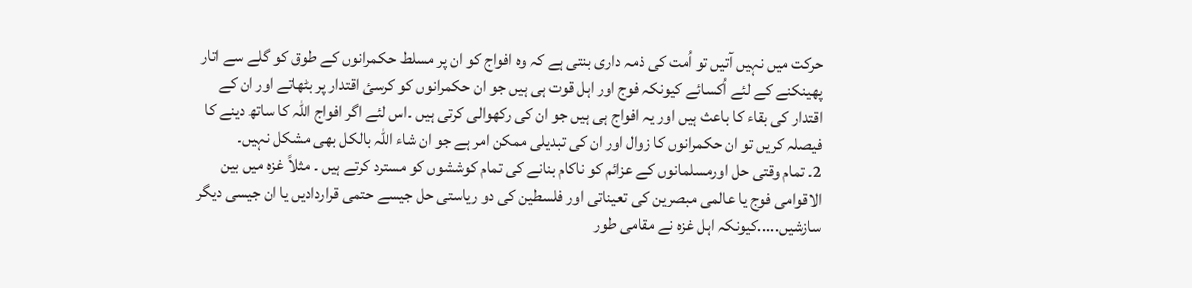حرکت میں نہیں آتیں تو اُمت کی ذمہ داری بنتی ہے کہ وہ افواج کو ان پر مسلط حکمرانوں کے طوق کو گلے سے اتار پھینکنے کے لئے اُکسائے کیونکہ فوج اور اہل قوت ہی ہیں جو ان حکمرانوں کو کرسئ اقتدار پر بٹھاتے اور ان کے اقتدار کی بقاء کا باعث ہیں اور یہ افواج ہی ہیں جو ان کی رکھوالی کرتی ہیں ۔اس لئے اگر افواج اللہ کا ساتھ دینے کا فیصلہ کریں تو ان حکمرانوں کا زوال اور ان کی تبدیلی ممکن امر ہے جو ان شاء اللہ بالکل بھی مشکل نہیں۔
2۔ تمام وقتی حل اورمسلمانوں کے عزائم کو ناکام بنانے کی تمام کوششوں کو مسترد کرتے ہیں ۔ مثلاً غزہ میں بین الاقوامی فوج یا عالمی مبصرین کی تعیناتی اور فلسطین کی دو ریاستی حل جیسے حتمی قراردادیں یا ان جیسی دیگر سازشیں.....کیونکہ اہل غزہ نے مقامی طور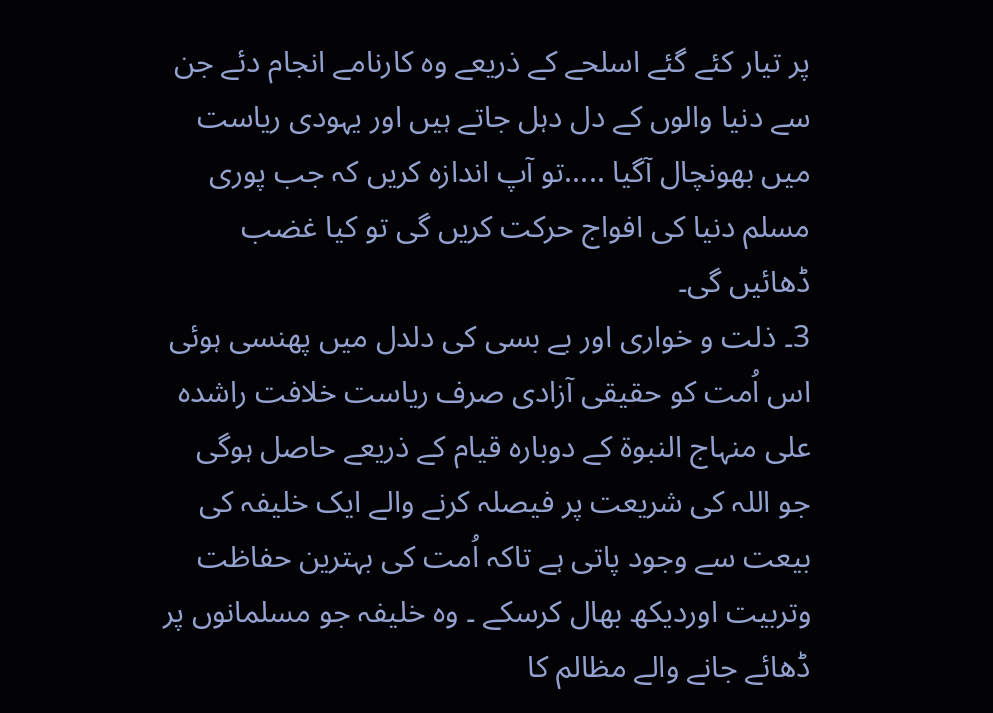پر تیار کئے گئے اسلحے کے ذریعے وہ کارنامے انجام دئے جن سے دنیا والوں کے دل دہل جاتے ہیں اور یہودی ریاست میں بھونچال آگیا .....تو آپ اندازہ کریں کہ جب پوری مسلم دنیا کی افواج حرکت کریں گی تو کیا غضب ڈھائیں گی۔
3۔ ذلت و خواری اور بے بسی کی دلدل میں پھنسی ہوئی اس اُمت کو حقیقی آزادی صرف ریاست خلافت راشدہ علی منہاج النبوۃ کے دوبارہ قیام کے ذریعے حاصل ہوگی جو اللہ کی شریعت پر فیصلہ کرنے والے ایک خلیفہ کی بیعت سے وجود پاتی ہے تاکہ اُمت کی بہترین حفاظت وتربیت اوردیکھ بھال کرسکے ۔ وہ خلیفہ جو مسلمانوں پر ڈھائے جانے والے مظالم کا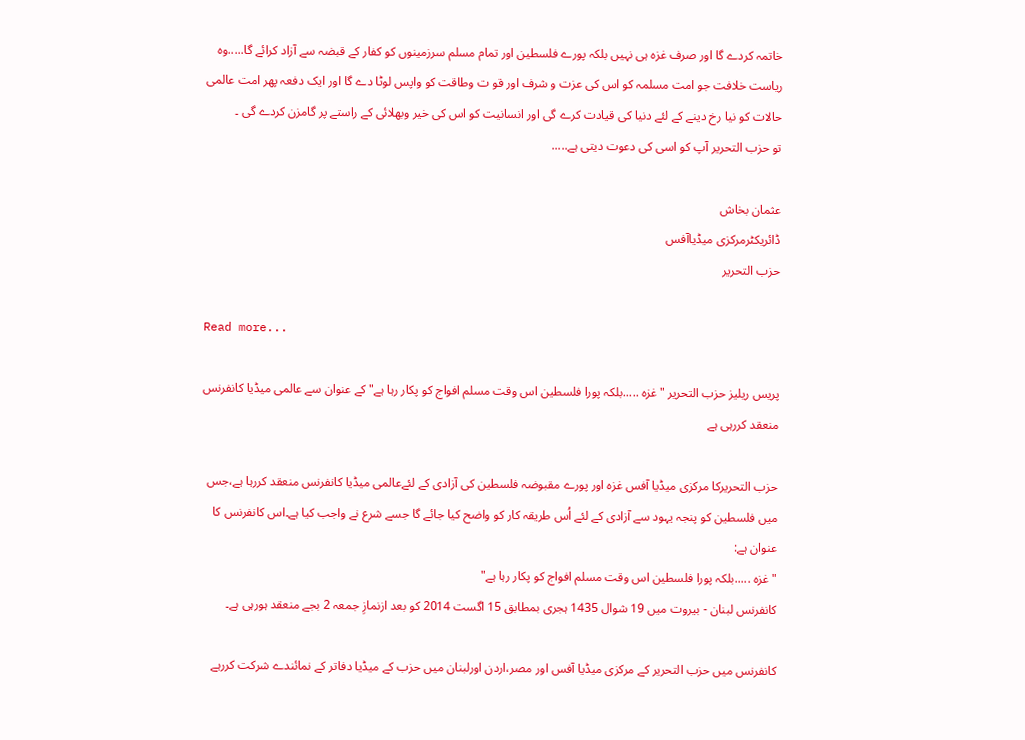خاتمہ کردے گا اور صرف غزہ ہی نہیں بلکہ پورے فلسطین اور تمام مسلم سرزمینوں کو کفار کے قبضہ سے آزاد کرائے گا.....وہ ریاست خلافت جو امت مسلمہ کو اس کی عزت و شرف اور قو ت وطاقت کو واپس لوٹا دے گا اور ایک دفعہ پھر امت عالمی حالات کو نیا رخ دینے کے لئے دنیا کی قیادت کرے گی اور انسانیت کو اس کی خیر وبھلائی کے راستے پر گامزن کردے گی ۔
تو حزب التحریر آپ کو اسی کی دعوت دیتی ہے.....

عثمان بخاش
ڈائریکٹرمرکزی میڈیاآفس
حزب التحریر

Read more...

پریس ریلیز حزب التحریر "غزہ .....بلکہ پورا فلسطین اس وقت مسلم افواج کو پکار رہا ہے" کے عنوان سے عالمی میڈیا کانفرنس منعقد کررہی ہے

حزب التحریرکا مرکزی میڈیا آفس غزہ اور پورے مقبوضہ فلسطین کی آزادی کے لئےعالمی میڈیا کانفرنس منعقد کررہا ہے،جس میں فلسطین کو پنجہ یہود سے آزادی کے لئے اُس طریقہ کار کو واضح کیا جائے گا جسے شرع نے واجب کیا ہے۔اس کانفرنس کا عنوان ہے:
"غزہ .....بلکہ پورا فلسطین اس وقت مسلم افواج کو پکار رہا ہے"
کانفرنس لبنان - بیروت میں 19 شوال 1435 ہجری بمطابق 15 اگست 2014 کو بعد ازنمازِ جمعہ 2 بجے منعقد ہورہی ہے۔

کانفرنس میں حزب التحریر کے مرکزی میڈیا آفس اور مصر،اردن اورلبنان میں حزب کے میڈیا دفاتر کے نمائندے شرکت کررہے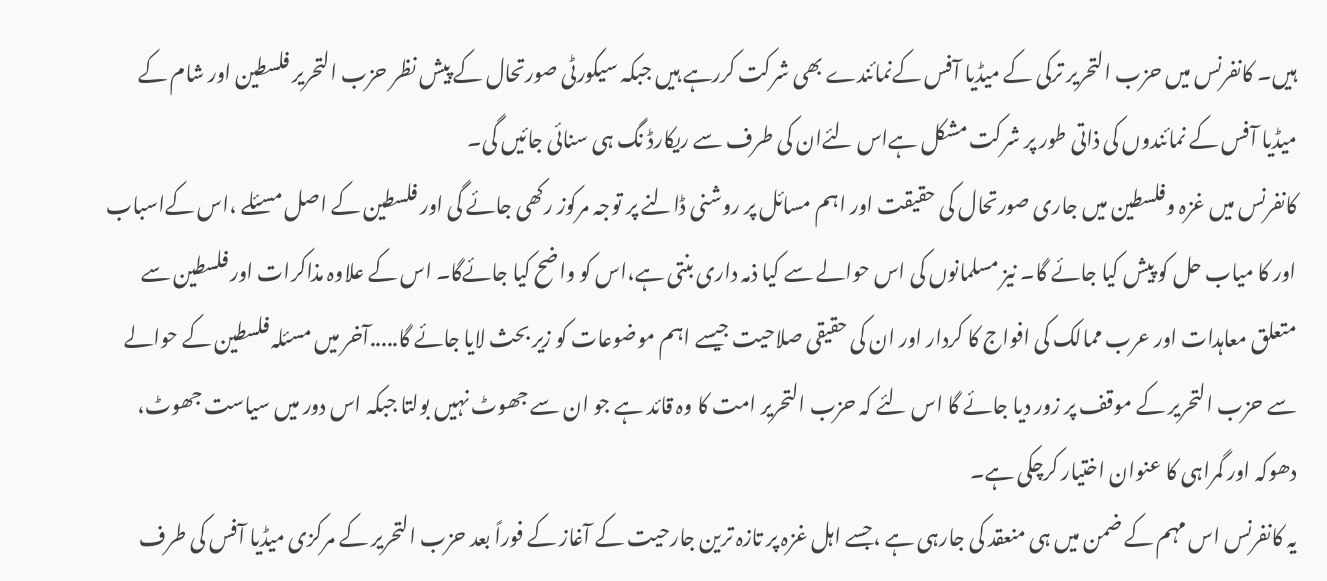ہیں۔ کانفرنس میں حزب التحریر ترکی کے میڈیا آفس کےنمائندے بھی شرکت کررہے ہیں جبکہ سیکورٹی صورتحال کے پیش نظر حزب التحریر فلسطین اور شام کے میڈیا آفس کے نمائندوں کی ذاتی طور پر شرکت مشکل ہےاس لئےان کی طرف سے ریکارڈ نگ ہی سنائی جائیں گی۔
کانفرنس میں غزہ وفلسطین میں جاری صورتحال کی حقیقت اور اہم مسائل پر روشنی ڈالنے پر توجہ مرکوز رکھی جائے گی اور فلسطین کے اصل مسئلے ،اس کےاسباب اور کا میاب حل کو پیش کیا جائے گا۔ نیز مسلمانوں کی اس حوالے سے کیا ذمہ داری بنتی ہے،اس کو واضح کیا جائےگا۔ اس کے علاوہ مذاکرات اور فلسطین سے متعلق معاہدات اور عرب ممالک کی افواج کا کردار اور ان کی حقیقی صلاحیت جیسے اہم موضوعات کو زیر بحث لایا جائے گا.....آخر میں مسئلہ فلسطین کے حوالے سے حزب التحریر کے موقف پر زور دیا جائے گا اس لئے کہ حزب التحریر امت کا وہ قائد ہے جو ان سے جھوٹ نہیں بولتا جبکہ اس دور میں سیاست جھوٹ، دھوکہ اور گمراہی کا عنوان اختیار کرچکی ہے۔
یہ کانفرنس اس مہم کے ضمن میں ہی منعقد کی جارہی ہے ،جسے اہل غزہ پر تازہ ترین جارحیت کے آغاز کے فوراً بعد حزب التحریر کے مرکزی میڈیا آفس کی طرف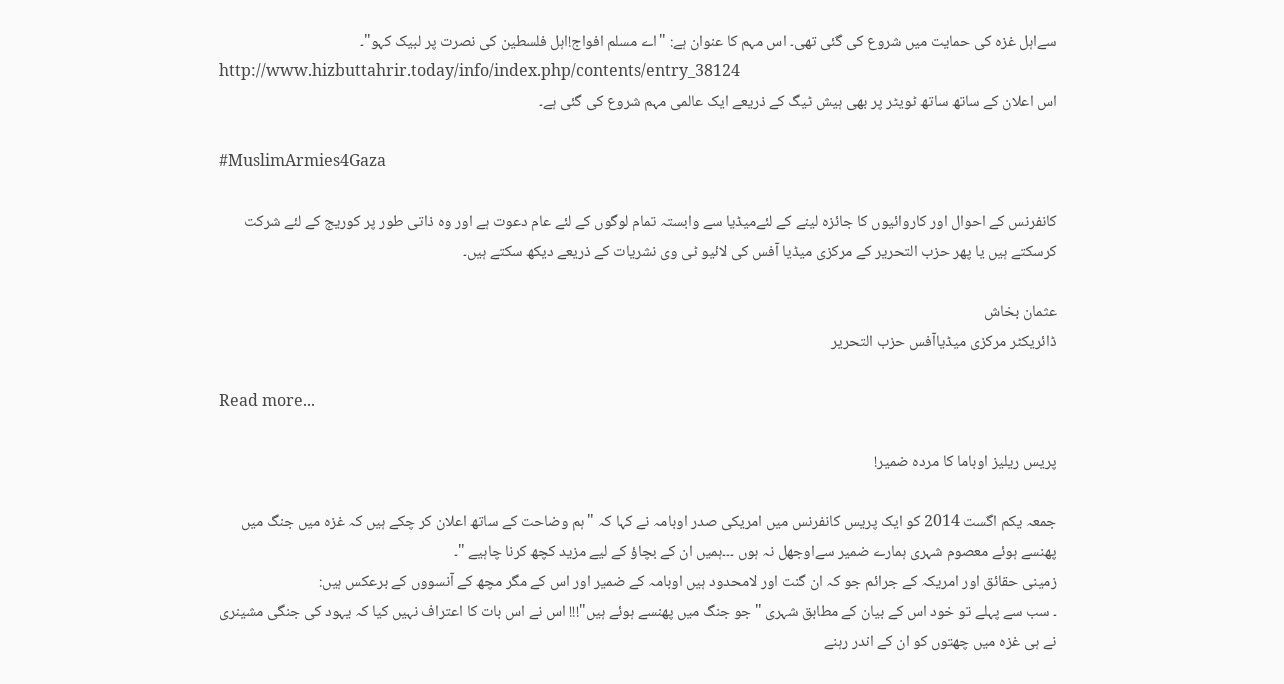سےاہل غزہ کی حمایت میں شروع کی گئی تھی۔ اس مہم کا عنوان ہے: "اے مسلم افواج!اہل فلسطین کی نصرت پر لبیک کہو"۔
http://www.hizbuttahrir.today/info/index.php/contents/entry_38124
اس اعلان کے ساتھ ساتھ ٹویٹر پر بھی ہیش ٹیگ کے ذریعے ایک عالمی مہم شروع کی گئی ہے۔

#MuslimArmies4Gaza

کانفرنس کے احوال اور کاروائیوں کا جائزہ لینے کے لئےمیڈیا سے وابستہ تمام لوگوں کے لئے عام دعوت ہے اور وہ ذاتی طور پر کوریج کے لئے شرکت کرسکتے ہیں یا پھر حزب التحریر کے مرکزی میڈیا آفس کی لائیو ٹی وی نشریات کے ذریعے دیکھ سکتے ہیں۔

عثمان بخاش
ڈائریکٹر مرکزی میڈیاآفس حزب التحریر

Read more...

پریس ریلیز اوباما کا مردہ ضمیر!

جمعہ یکم اگست 2014 کو ایک پریس کانفرنس میں امریکی صدر اوبامہ نے کہا کہ "ہم وضاحت کے ساتھ اعلان کر چکے ہیں کہ غزہ میں جنگ میں پھنسے ہوئے معصوم شہری ہمارے ضمیر سےاوجھل نہ ہوں ۔۔۔ہمیں ان کے بچاؤ کے لیے مزید کچھ کرنا چاہیے "۔
زمینی حقائق اور امریکہ کے جرائم جو کہ ان گنت اور لامحدود ہیں اوبامہ کے ضمیر اور اس کے مگر مچھ کے آنسووں کے برعکس ہیں:
۔ سب سے پہلے تو خود اس کے بیان کے مطابق شہری "جو جنگ میں پھنسے ہوئے ہیں"!!! اس نے اس بات کا اعتراف نہیں کیا کہ یہود کی جنگی مشینری نے ہی غزہ میں چھتوں کو ان کے اندر رہنے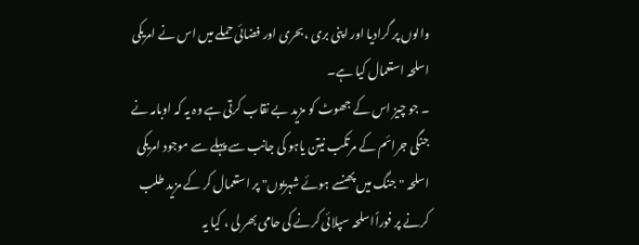والوں پر گرادیا اور اپنی بری ،بحری اور فضائی حملے میں اس نے امریکی اسلحہ استعمال کیا ہے۔
۔ جو چیز اس کے جھوٹ کو مزید بے نقاب کرتی ہے وہ یہ کہ اوبامہ نے جنگی جرائم کے مرتکب نیتن یاہو کی جانب سے پہلے سے موجود امریکی اسلحہ "جنگ میں پھنسے ہوئے شہریوں" پر استعمال کر کے مزید طلب کرنے پر فوراًاسلحہ سپلائی کرنے کی حامی بھر لی ، کیا یہ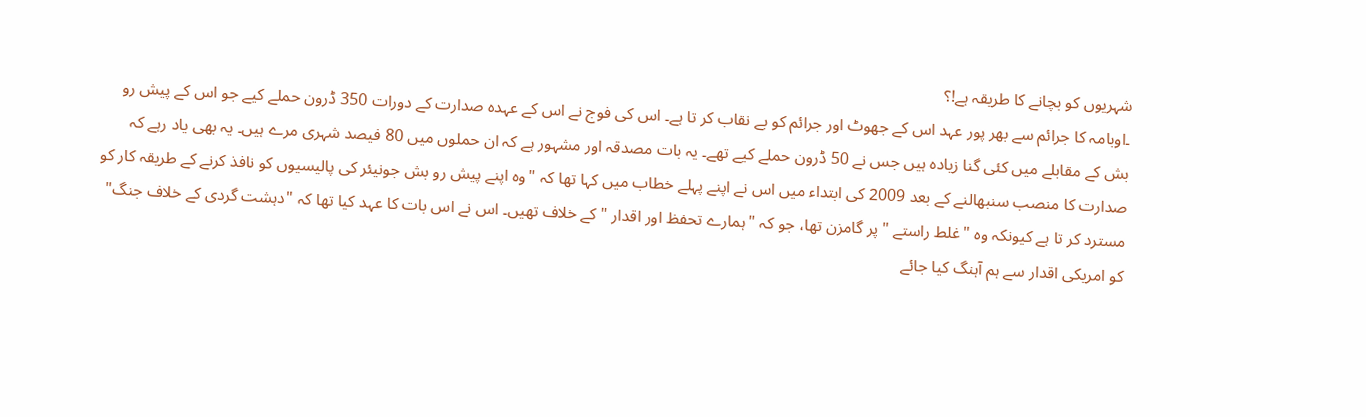شہریوں کو بچانے کا طریقہ ہے!؟
۔اوبامہ کا جرائم سے بھر پور عہد اس کے جھوٹ اور جرائم کو بے نقاب کر تا ہے۔ اس کی فوج نے اس کے عہدہ صدارت کے دورات 350 ڈرون حملے کیے جو اس کے پیش رو بش کے مقابلے میں کئی گنا زیادہ ہیں جس نے 50 ڈرون حملے کیے تھے۔ یہ بات مصدقہ اور مشہور ہے کہ ان حملوں میں 80 فیصد شہری مرے ہیں۔ یہ بھی یاد رہے کہ صدارت کا منصب سنبھالنے کے بعد 2009 کی ابتداء میں اس نے اپنے پہلے خطاب میں کہا تھا کہ "وہ اپنے پیش رو بش جونیئر کی پالیسیوں کو نافذ کرنے کے طریقہ کار کو مسترد کر تا ہے کیونکہ وہ "غلط راستے " پر گامزن تھا، جو کہ "ہمارے تحفظ اور اقدار " کے خلاف تھیں۔ اس نے اس بات کا عہد کیا تھا کہ "دہشت گردی کے خلاف جنگ" کو امریکی اقدار سے ہم آہنگ کیا جائے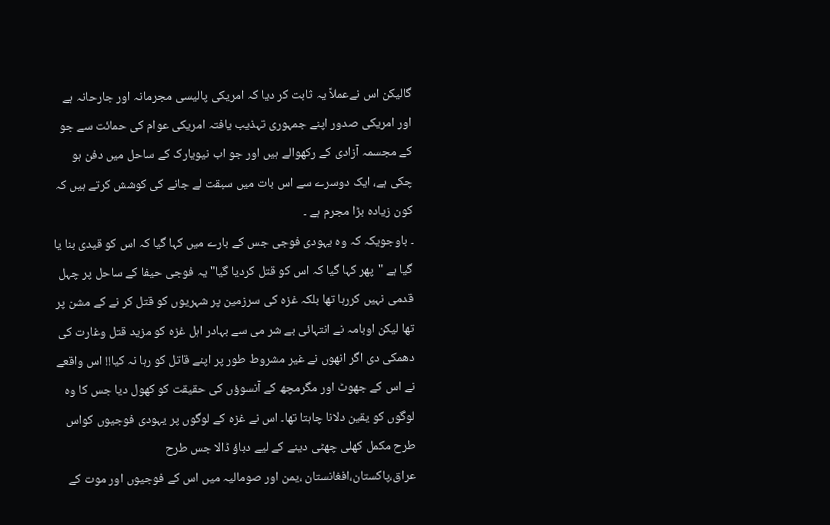گالیکن اس نےعملاً یہ ثابت کر دیا کہ امریکی پالیسی مجرمانہ اور جارحانہ ہے اور امریکی صدور اپنے جمہوری تہذیب یافتہ امریکی عوام کی حمائت سے جو کے مجسمہ آزادی کے رکھوالے ہیں اور جو اب نیویارک کے ساحل میں دفن ہو چکی ہے، ایک دوسرے سے اس بات میں سبقت لے جانے کی کوشش کرتے ہیں کہ کون زیادہ بڑا مجرم ہے ۔
۔ باوجویکہ کہ وہ یہودی فوجی جس کے بارے میں کہا گیا کہ اس کو قیدی بنا یا گیا ہے "پھر کہا گیا کہ اس کو قتل کردیا گیا" یہ فوجی حیفا کے ساحل پر چہل قدمی نہیں کررہا تھا بلکہ غزہ کی سرزمین پر شہریوں کو قتل کر نے کے مشن پر تھا لیکن اوبامہ نے انتہائی بے شر می سے بہادر اہل غزہ کو مزید قتل وغارت کی دھمکی دی اگر انھوں نے غیر مشروط طور پر اپنے قاتل کو رہا نہ کیا!! اس واقعے نے اس کے جھوٹ اور مگرمچھ کے آنسوؤں کی حقیقت کو کھول دیا جس کا وہ لوگوں کو یقین دلانا چاہتا تھا۔ اس نے غزہ کے لوگوں پر یہودی فوجیوں کواس طرح مکمل کھلی چھٹی دینے کے لیے دباؤ ڈالا جس طرح عراق،پاکستان،افغانستان ،یمن اور صومالیہ میں اس کے فوجیوں اور موت کے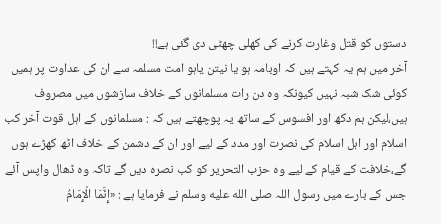دستوں کو قتل وغارت کرنے کی کھلی چھٹی دی گئی ہے!!
آخر میں ہم یہ کہتے ہیں کہ اوبامہ ہو یا نیتن یاہو امت مسلمہ سے ان کی عداوت پر ہمیں کوئی شک شبہ نہیں کیونکہ وہ دن رات مسلمانوں کے خلاف سازشوں میں مصروف ہیں،لیکن ہم دکھ اور افسوس کے ساتھ یہ پوچھتے ہیں کہ : مسلمانوں کے اہل قوت آخر کب اسلام اور اہل اسلام کی نصرت اور مدد کے لیے اور ان کے دشمن کے خلاف اٹھ کھڑے ہوں گے،خلافت کے قیام کے لیے وہ حزب التحریر کو کب نصرہ دیں گے تاکہ وہ ڈھال واپس آئے جس کے بارے میں رسول اللہ صلى الله عليه وسلم نے فرمایا ہے : «إِنَّمَا الْإِمَامُ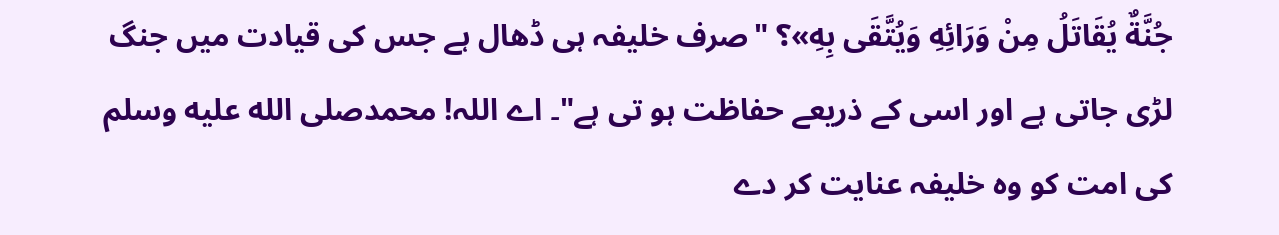جُنَّةٌ يُقَاتَلُ مِنْ وَرَائِهِ وَيُتَّقَى بِهِ»؟ "صرف خلیفہ ہی ڈھال ہے جس کی قیادت میں جنگ لڑی جاتی ہے اور اسی کے ذریعے حفاظت ہو تی ہے"۔ اے اللہ! محمدصلى الله عليه وسلم کی امت کو وہ خلیفہ عنایت کر دے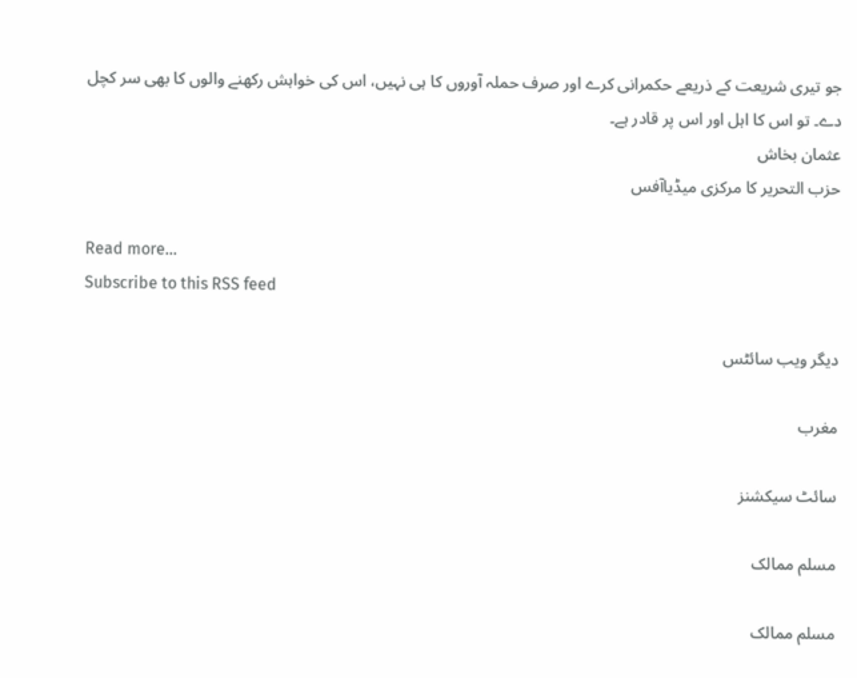جو تیری شریعت کے ذریعے حکمرانی کرے اور صرف حملہ آوروں کا ہی نہیں، اس کی خواہش رکھنے والوں کا بھی سر کچل دے۔ تو اس کا اہل اور اس پر قادر ہے۔
عثمان بخاش
حزب التحریر کا مرکزی میڈیاآفس

Read more...
Subscribe to this RSS feed

دیگر ویب سائٹس

مغرب

سائٹ سیکشنز

مسلم ممالک

مسلم ممالک